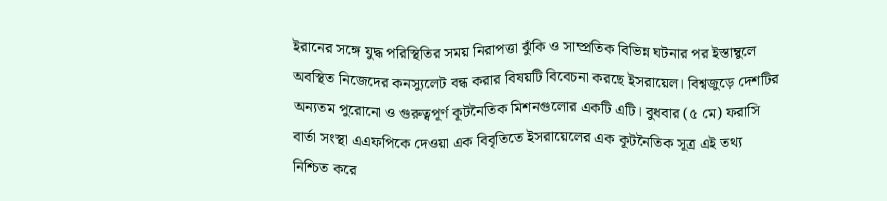ইরানের সঙ্গে যুদ্ধ পরিস্থিতির সময় নিরাপত্তা ঝুঁকি ও সাম্প্রতিক বিভিন্ন ঘটনার পর ইস্তাম্বুলে অবস্থিত নিজেদের কনস্যুলেট বন্ধ করার বিষয়টি বিবেচনা করছে ইসরায়েল। বিশ্বজুড়ে দেশটির অন্যতম পুরোনো ও গুরুত্বপূর্ণ কূটনৈতিক মিশনগুলোর একটি এটি। বুধবার (৫ মে) ফরাসি বার্তা সংস্থা এএফপিকে দেওয়া এক বিবৃতিতে ইসরায়েলের এক কূটনৈতিক সূত্র এই তথ্য নিশ্চিত করে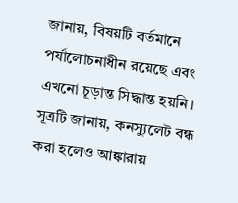জানায়, বিষয়টি বর্তমানে পর্যালোচনাধীন রয়েছে এবং এখনো চূড়ান্ত সিদ্ধান্ত হয়নি।
সূত্রটি জানায়, কনস্যুলেট বন্ধ করা হলেও আঙ্কারায়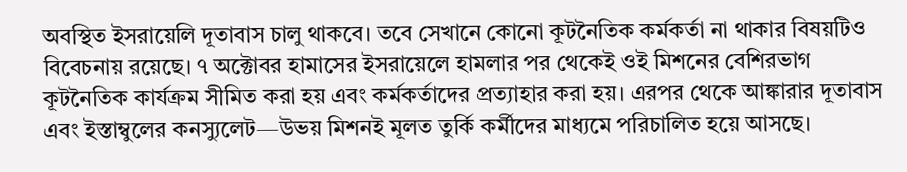অবস্থিত ইসরায়েলি দূতাবাস চালু থাকবে। তবে সেখানে কোনো কূটনৈতিক কর্মকর্তা না থাকার বিষয়টিও বিবেচনায় রয়েছে। ৭ অক্টোবর হামাসের ইসরায়েলে হামলার পর থেকেই ওই মিশনের বেশিরভাগ কূটনৈতিক কার্যক্রম সীমিত করা হয় এবং কর্মকর্তাদের প্রত্যাহার করা হয়। এরপর থেকে আঙ্কারার দূতাবাস এবং ইস্তাম্বুলের কনস্যুলেট—উভয় মিশনই মূলত তুর্কি কর্মীদের মাধ্যমে পরিচালিত হয়ে আসছে।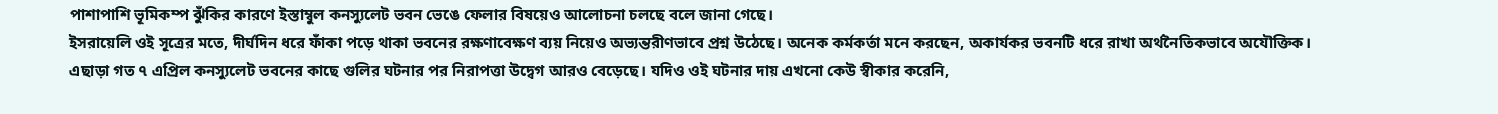পাশাপাশি ভূমিকম্প ঝুঁকির কারণে ইস্তাম্বুল কনস্যুলেট ভবন ভেঙে ফেলার বিষয়েও আলোচনা চলছে বলে জানা গেছে।
ইসরায়েলি ওই সূত্রের মতে, দীর্ঘদিন ধরে ফাঁকা পড়ে থাকা ভবনের রক্ষণাবেক্ষণ ব্যয় নিয়েও অভ্যন্তরীণভাবে প্রশ্ন উঠেছে। অনেক কর্মকর্তা মনে করছেন, অকার্যকর ভবনটি ধরে রাখা অর্থনৈতিকভাবে অযৌক্তিক।
এছাড়া গত ৭ এপ্রিল কনস্যুলেট ভবনের কাছে গুলির ঘটনার পর নিরাপত্তা উদ্বেগ আরও বেড়েছে। যদিও ওই ঘটনার দায় এখনো কেউ স্বীকার করেনি,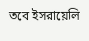তবে ইসরায়েলি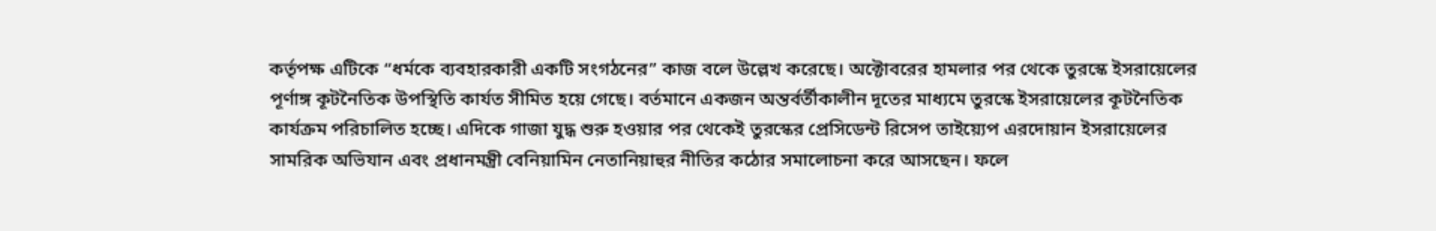কর্তৃপক্ষ এটিকে “ধর্মকে ব্যবহারকারী একটি সংগঠনের” কাজ বলে উল্লেখ করেছে। অক্টোবরের হামলার পর থেকে তুরস্কে ইসরায়েলের পূর্ণাঙ্গ কূটনৈতিক উপস্থিতি কার্যত সীমিত হয়ে গেছে। বর্তমানে একজন অন্তর্বর্তীকালীন দূতের মাধ্যমে তুরস্কে ইসরায়েলের কূটনৈতিক কার্যক্রম পরিচালিত হচ্ছে। এদিকে গাজা যুদ্ধ শুরু হওয়ার পর থেকেই তুরস্কের প্রেসিডেন্ট রিসেপ তাইয়্যেপ এরদোয়ান ইসরায়েলের সামরিক অভিযান এবং প্রধানমন্ত্রী বেনিয়ামিন নেতানিয়াহুর নীতির কঠোর সমালোচনা করে আসছেন। ফলে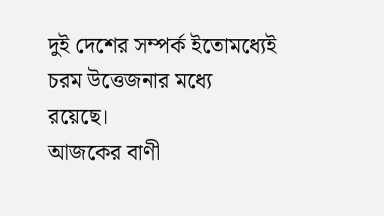দুই দেশের সম্পর্ক ইতোমধ্যেই চরম উত্তেজনার মধ্যে রয়েছে।
আজকের বাণী